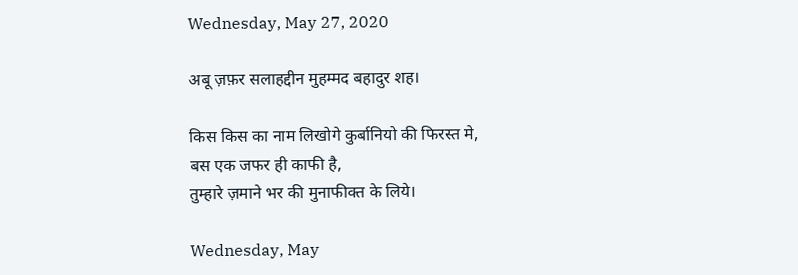Wednesday, May 27, 2020

अबू ज़फ़र सलाहद्दीन मुहम्मद बहादुर शह।

किस किस का नाम लिखोगे कुर्बानियो की फिरस्त मे,
बस एक जफर ही काफी है,
तुम्हारे ज़माने भर की मुनाफीक्त के लिये।

Wednesday, May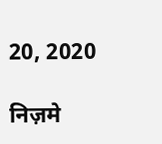20, 2020

निज़मे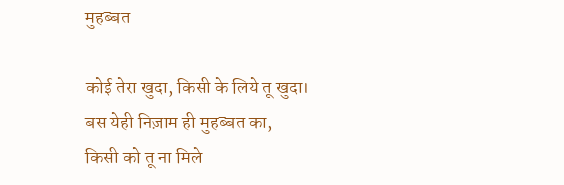मुहब्बत

कोई तेरा खुदा, किसी के लिये तू खुदा।
बस येही निज़ाम ही मुहब्बत का,
किसी को तू ना मिले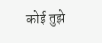कोई तुझे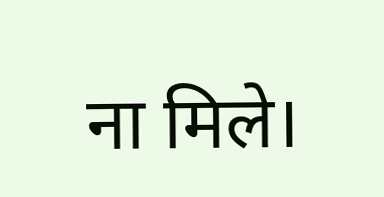ना मिले।